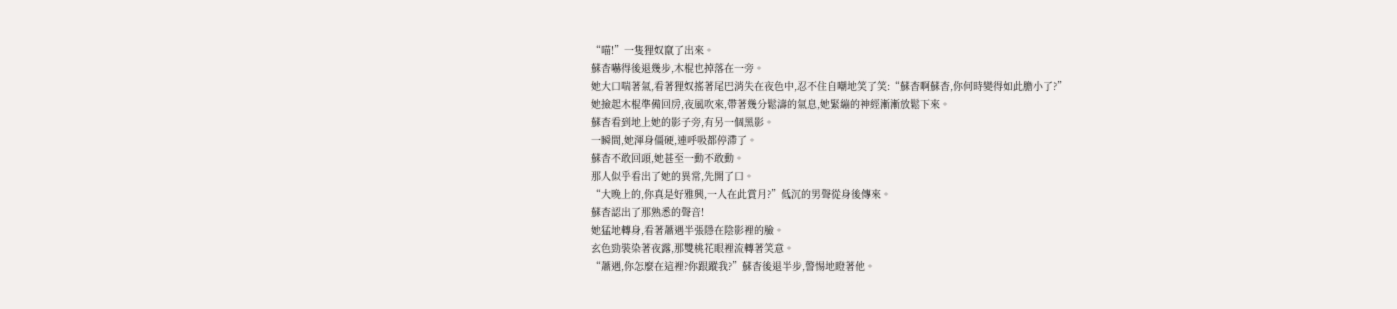“喵!”一隻狸奴竄了出來。
蘇杳嚇得後退幾步,木棍也掉落在一旁。
她大口喘著氣,看著狸奴搖著尾巴消失在夜色中,忍不住自嘲地笑了笑:“蘇杳啊蘇杳,你何時變得如此膽小了?”
她撿起木棍準備回房,夜風吹來,帶著幾分鬆濤的氣息,她緊繃的神經漸漸放鬆下來。
蘇杳看到地上她的影子旁,有另一個黑影。
一瞬間,她渾身僵硬,連呼吸都停滯了。
蘇杳不敢回頭,她甚至一動不敢動。
那人似乎看出了她的異常,先開了口。
“大晚上的,你真是好雅興,一人在此賞月?”低沉的男聲從身後傳來。
蘇杳認出了那熟悉的聲音!
她猛地轉身,看著蕭遇半張隱在陰影裡的臉。
玄色勁裝染著夜露,那雙桃花眼裡流轉著笑意。
“蕭遇,你怎麼在這裡?你跟蹤我?”蘇杳後退半步,警惕地瞪著他。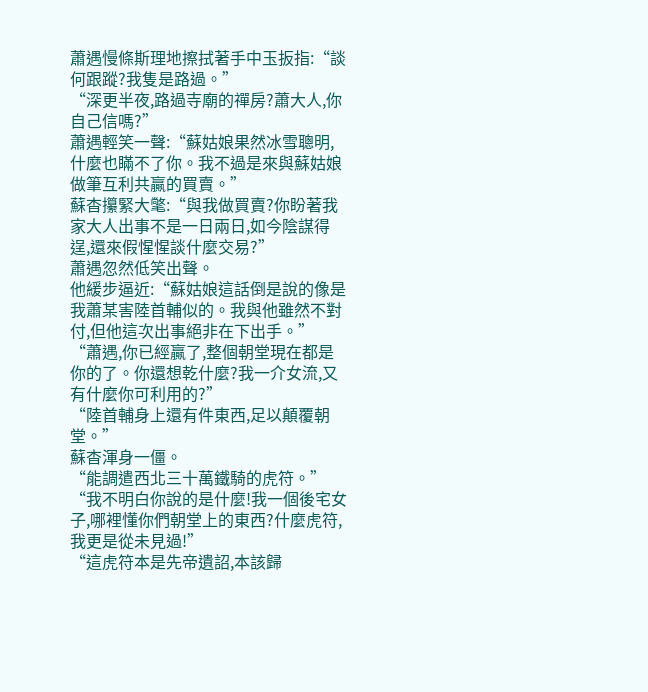蕭遇慢條斯理地擦拭著手中玉扳指:“談何跟蹤?我隻是路過。”
“深更半夜,路過寺廟的禪房?蕭大人,你自己信嗎?”
蕭遇輕笑一聲:“蘇姑娘果然冰雪聰明,什麼也瞞不了你。我不過是來與蘇姑娘做筆互利共贏的買賣。”
蘇杳攥緊大氅:“與我做買賣?你盼著我家大人出事不是一日兩日,如今陰謀得逞,還來假惺惺談什麼交易?”
蕭遇忽然低笑出聲。
他緩步逼近:“蘇姑娘這話倒是說的像是我蕭某害陸首輔似的。我與他雖然不對付,但他這次出事絕非在下出手。”
“蕭遇,你已經贏了,整個朝堂現在都是你的了。你還想乾什麼?我一介女流,又有什麼你可利用的?”
“陸首輔身上還有件東西,足以顛覆朝堂。”
蘇杳渾身一僵。
“能調遣西北三十萬鐵騎的虎符。”
“我不明白你說的是什麼!我一個後宅女子,哪裡懂你們朝堂上的東西?什麼虎符,我更是從未見過!”
“這虎符本是先帝遺詔,本該歸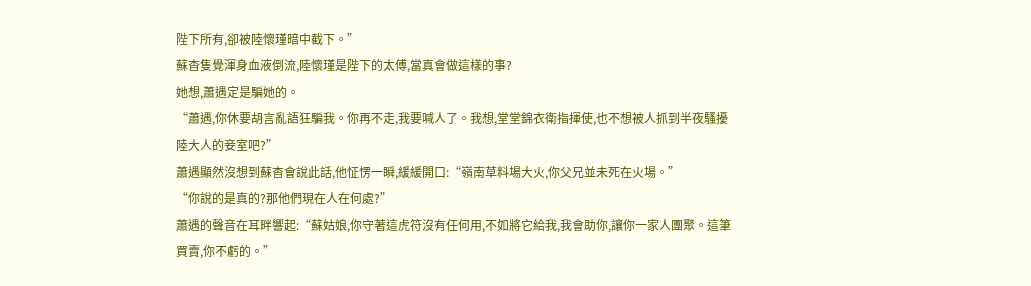陛下所有,卻被陸懷瑾暗中截下。”
蘇杳隻覺渾身血液倒流,陸懷瑾是陛下的太傅,當真會做這樣的事?
她想,蕭遇定是騙她的。
“蕭遇,你休要胡言亂語狂騙我。你再不走,我要喊人了。我想,堂堂錦衣衛指揮使,也不想被人抓到半夜騷擾陸大人的妾室吧?”
蕭遇顯然沒想到蘇杳會說此話,他怔愣一瞬,緩緩開口:“嶺南草料場大火,你父兄並未死在火場。”
“你說的是真的?那他們現在人在何處?”
蕭遇的聲音在耳畔響起:“蘇姑娘,你守著這虎符沒有任何用,不如將它給我,我會助你,讓你一家人團聚。這筆買賣,你不虧的。”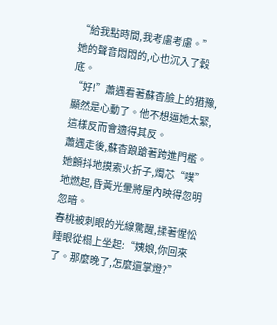“給我點時間,我考慮考慮。”
她的聲音悶悶的,心也沉入了穀底。
“好!”蕭遇看著蘇杳臉上的猶豫,顯然是心動了。他不想逼她太緊,這樣反而會適得其反。
蕭遇走後,蘇杳踉蹌著跨進門檻。
她顫抖地摸索火折子,燭芯“噗”地燃起,昏黃光暈將屋內映得忽明忽暗。
春桃被刺眼的光線驚醒,揉著惺忪睡眼從榻上坐起:“姨娘,你回來了。那麼晚了,怎麼還掌燈?”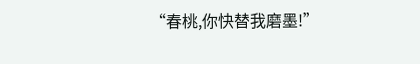“春桃,你快替我磨墨!”